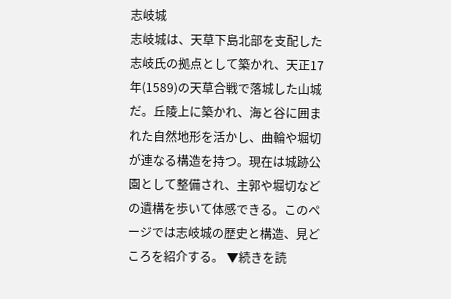志岐城
志岐城は、天草下島北部を支配した志岐氏の拠点として築かれ、天正17年(1589)の天草合戦で落城した山城だ。丘陵上に築かれ、海と谷に囲まれた自然地形を活かし、曲輪や堀切が連なる構造を持つ。現在は城跡公園として整備され、主郭や堀切などの遺構を歩いて体感できる。このページでは志岐城の歴史と構造、見どころを紹介する。 ▼続きを読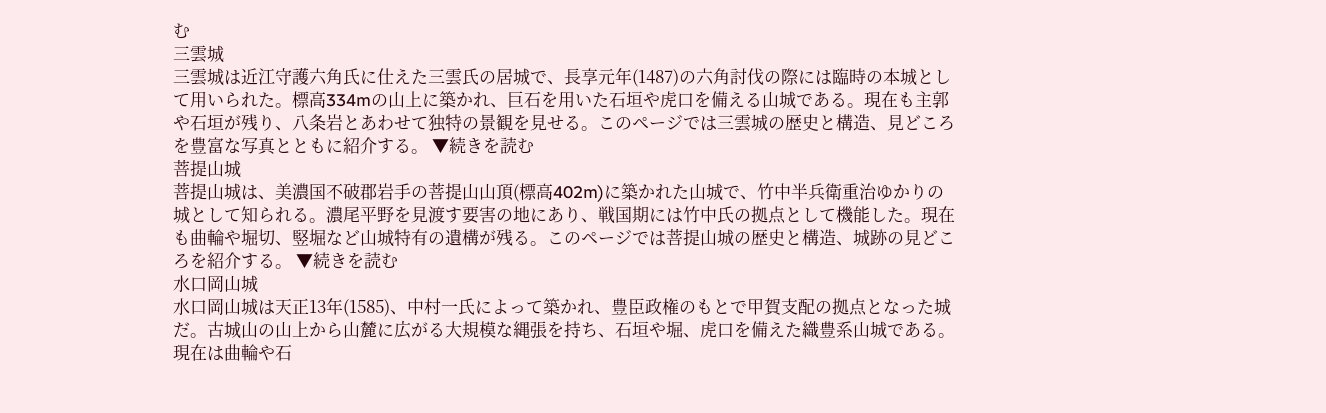む
三雲城
三雲城は近江守護六角氏に仕えた三雲氏の居城で、長享元年(1487)の六角討伐の際には臨時の本城として用いられた。標高334mの山上に築かれ、巨石を用いた石垣や虎口を備える山城である。現在も主郭や石垣が残り、八条岩とあわせて独特の景観を見せる。このページでは三雲城の歴史と構造、見どころを豊富な写真とともに紹介する。 ▼続きを読む
菩提山城
菩提山城は、美濃国不破郡岩手の菩提山山頂(標高402m)に築かれた山城で、竹中半兵衛重治ゆかりの城として知られる。濃尾平野を見渡す要害の地にあり、戦国期には竹中氏の拠点として機能した。現在も曲輪や堀切、竪堀など山城特有の遺構が残る。このページでは菩提山城の歴史と構造、城跡の見どころを紹介する。 ▼続きを読む
水口岡山城
水口岡山城は天正13年(1585)、中村一氏によって築かれ、豊臣政権のもとで甲賀支配の拠点となった城だ。古城山の山上から山麓に広がる大規模な縄張を持ち、石垣や堀、虎口を備えた織豊系山城である。現在は曲輪や石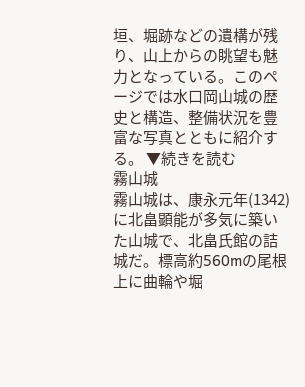垣、堀跡などの遺構が残り、山上からの眺望も魅力となっている。このページでは水口岡山城の歴史と構造、整備状況を豊富な写真とともに紹介する。 ▼続きを読む
霧山城
霧山城は、康永元年(1342)に北畠顕能が多気に築いた山城で、北畠氏館の詰城だ。標高約560mの尾根上に曲輪や堀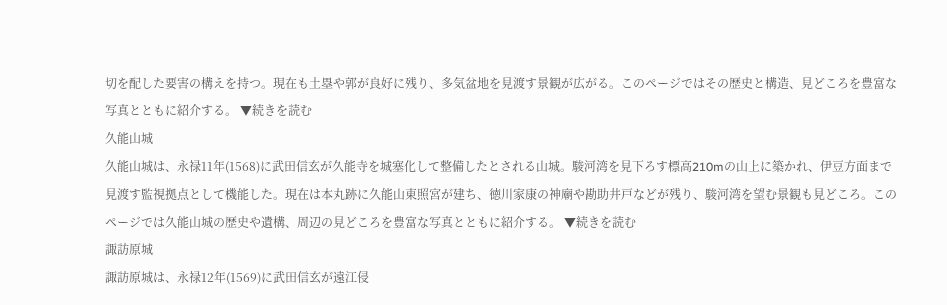切を配した要害の構えを持つ。現在も土塁や郭が良好に残り、多気盆地を見渡す景観が広がる。このページではその歴史と構造、見どころを豊富な写真とともに紹介する。 ▼続きを読む
久能山城
久能山城は、永禄11年(1568)に武田信玄が久能寺を城塞化して整備したとされる山城。駿河湾を見下ろす標高210mの山上に築かれ、伊豆方面まで見渡す監視拠点として機能した。現在は本丸跡に久能山東照宮が建ち、徳川家康の神廟や勘助井戸などが残り、駿河湾を望む景観も見どころ。このページでは久能山城の歴史や遺構、周辺の見どころを豊富な写真とともに紹介する。 ▼続きを読む
諏訪原城
諏訪原城は、永禄12年(1569)に武田信玄が遠江侵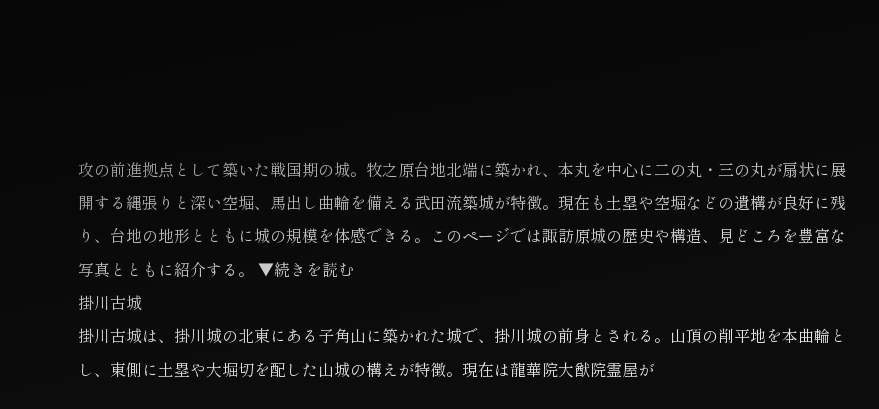攻の前進拠点として築いた戦国期の城。牧之原台地北端に築かれ、本丸を中心に二の丸・三の丸が扇状に展開する縄張りと深い空堀、馬出し曲輪を備える武田流築城が特徴。現在も土塁や空堀などの遺構が良好に残り、台地の地形とともに城の規模を体感できる。このページでは諏訪原城の歴史や構造、見どころを豊富な写真とともに紹介する。 ▼続きを読む
掛川古城
掛川古城は、掛川城の北東にある子角山に築かれた城で、掛川城の前身とされる。山頂の削平地を本曲輪とし、東側に土塁や大堀切を配した山城の構えが特徴。現在は龍華院大猷院霊屋が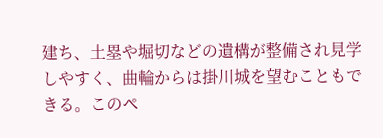建ち、土塁や堀切などの遺構が整備され見学しやすく、曲輪からは掛川城を望むこともできる。このペ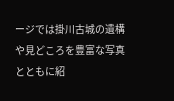ージでは掛川古城の遺構や見どころを豊富な写真とともに紹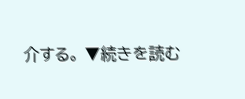介する。 ▼続きを読む